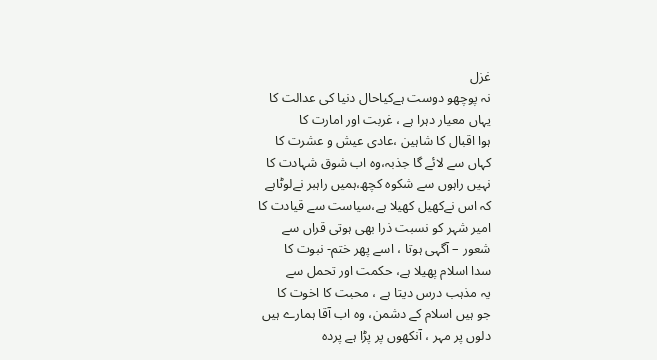غزل
نہ پوچھو دوست ہےکیاحال دنیا کی عدالت کا
یہاں معیار دہرا ہے ، غربت اور امارت کا
ہوا اقبال کا شاہین ،عادی عیش و عشرت کا
کہاں سے لائے گا جذبہ،وہ اب شوق شہادت کا
نہیں راہوں سے شکوہ کچھ،ہمیں راہبر نےلوٹاہے
کہ اس نےکھیل کھیلا ہے،سیاست سے قیادت کا
امیر شہر کو نسبت ذرا بھی ہوتی قراں سے
شعور – آگہی ہوتا ، اسے پھر ختم- نبوت کا
سدا اسلام پھیلا ہے، حکمت اور تحمل سے
یہ مذہب درس دیتا ہے ، محبت کا اخوت کا
جو ہیں اسلام کے دشمن، وہ اب آقا ہمارے ہیں
دلوں پر مہر ، آنکھوں پر پڑا ہے پردہ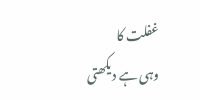غفلت کا
وہی ہے دیکھتی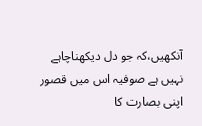آنکھیں،کہ جو دل دیکھناچاہے
نہیں ہے صوفیہ اس میں قصور اپنی بصارت کا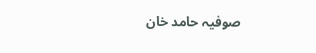صوفیہ حامد خان